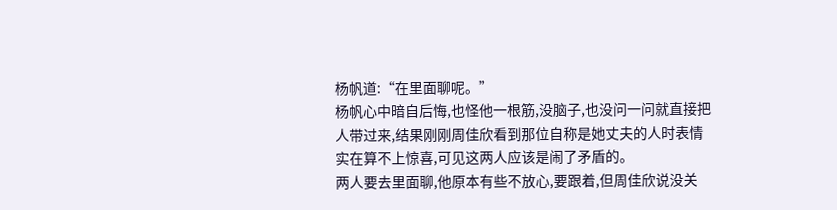杨帆道:“在里面聊呢。”
杨帆心中暗自后悔,也怪他一根筋,没脑子,也没问一问就直接把人带过来,结果刚刚周佳欣看到那位自称是她丈夫的人时表情实在算不上惊喜,可见这两人应该是闹了矛盾的。
两人要去里面聊,他原本有些不放心,要跟着,但周佳欣说没关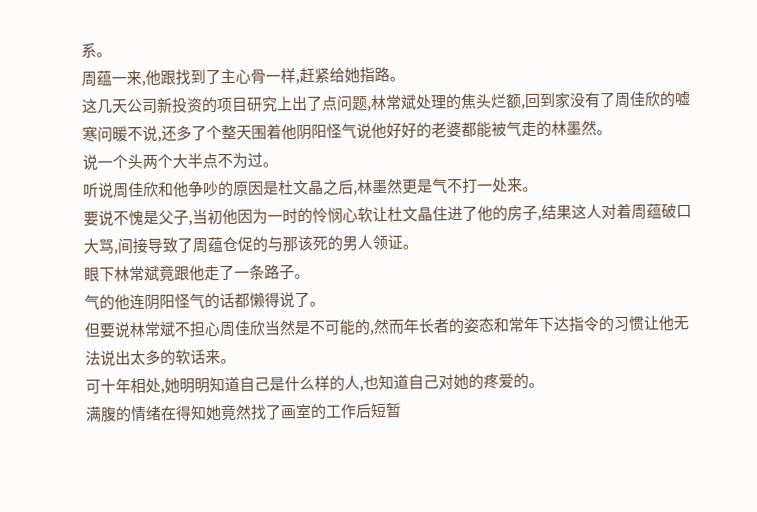系。
周蕴一来,他跟找到了主心骨一样,赶紧给她指路。
这几天公司新投资的项目研究上出了点问题,林常斌处理的焦头烂额,回到家没有了周佳欣的嘘寒问暖不说,还多了个整天围着他阴阳怪气说他好好的老婆都能被气走的林墨然。
说一个头两个大半点不为过。
听说周佳欣和他争吵的原因是杜文晶之后,林墨然更是气不打一处来。
要说不愧是父子,当初他因为一时的怜悯心软让杜文晶住进了他的房子,结果这人对着周蕴破口大骂,间接导致了周蕴仓促的与那该死的男人领证。
眼下林常斌竟跟他走了一条路子。
气的他连阴阳怪气的话都懒得说了。
但要说林常斌不担心周佳欣当然是不可能的,然而年长者的姿态和常年下达指令的习惯让他无法说出太多的软话来。
可十年相处,她明明知道自己是什么样的人,也知道自己对她的疼爱的。
满腹的情绪在得知她竟然找了画室的工作后短暂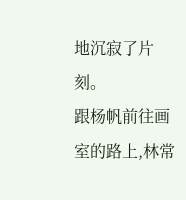地沉寂了片刻。
跟杨帆前往画室的路上,林常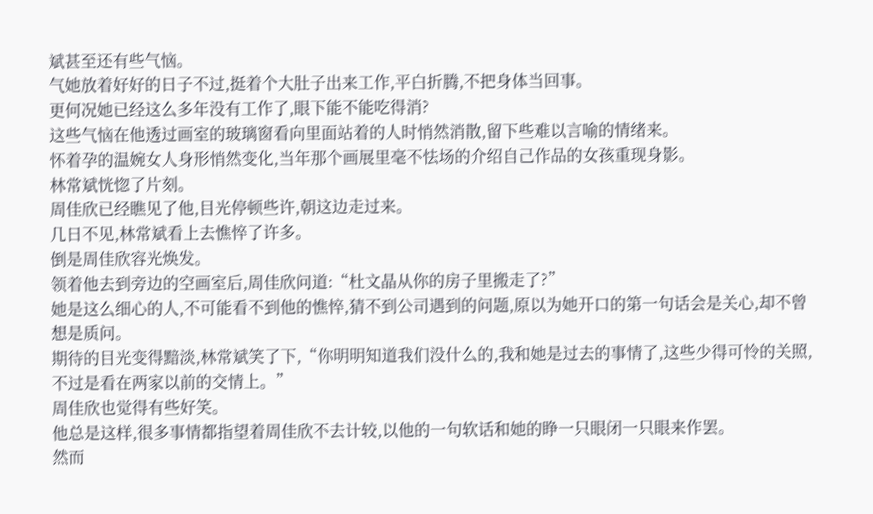斌甚至还有些气恼。
气她放着好好的日子不过,挺着个大肚子出来工作,平白折腾,不把身体当回事。
更何况她已经这么多年没有工作了,眼下能不能吃得消?
这些气恼在他透过画室的玻璃窗看向里面站着的人时悄然消散,留下些难以言喻的情绪来。
怀着孕的温婉女人身形悄然变化,当年那个画展里毫不怯场的介绍自己作品的女孩重现身影。
林常斌恍惚了片刻。
周佳欣已经瞧见了他,目光停顿些许,朝这边走过来。
几日不见,林常斌看上去憔悴了许多。
倒是周佳欣容光焕发。
领着他去到旁边的空画室后,周佳欣问道:“杜文晶从你的房子里搬走了?”
她是这么细心的人,不可能看不到他的憔悴,猜不到公司遇到的问题,原以为她开口的第一句话会是关心,却不曾想是质问。
期待的目光变得黯淡,林常斌笑了下,“你明明知道我们没什么的,我和她是过去的事情了,这些少得可怜的关照,不过是看在两家以前的交情上。”
周佳欣也觉得有些好笑。
他总是这样,很多事情都指望着周佳欣不去计较,以他的一句软话和她的睁一只眼闭一只眼来作罢。
然而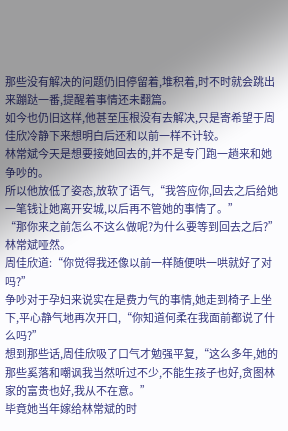那些没有解决的问题仍旧停留着,堆积着,时不时就会跳出来蹦跶一番,提醒着事情还未翻篇。
如今也仍旧这样,他甚至压根没有去解决,只是寄希望于周佳欣冷静下来想明白后还和以前一样不计较。
林常斌今天是想要接她回去的,并不是专门跑一趟来和她争吵的。
所以他放低了姿态,放软了语气,“我答应你,回去之后给她一笔钱让她离开安城,以后再不管她的事情了。”
“那你来之前怎么不这么做呢?为什么要等到回去之后?”
林常斌哑然。
周佳欣道:“你觉得我还像以前一样随便哄一哄就好了对吗?”
争吵对于孕妇来说实在是费力气的事情,她走到椅子上坐下,平心静气地再次开口,“你知道何柔在我面前都说了什么吗?”
想到那些话,周佳欣吸了口气才勉强平复,“这么多年,她的那些奚落和嘲讽我当然听过不少,不能生孩子也好,贪图林家的富贵也好,我从不在意。”
毕竟她当年嫁给林常斌的时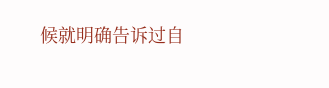候就明确告诉过自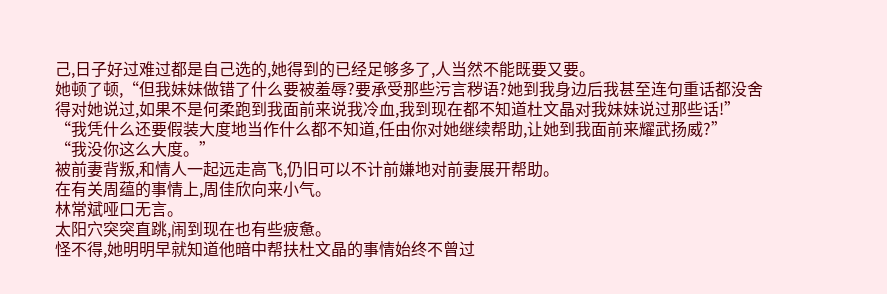己,日子好过难过都是自己选的,她得到的已经足够多了,人当然不能既要又要。
她顿了顿,“但我妹妹做错了什么要被羞辱?要承受那些污言秽语?她到我身边后我甚至连句重话都没舍得对她说过,如果不是何柔跑到我面前来说我冷血,我到现在都不知道杜文晶对我妹妹说过那些话!”
“我凭什么还要假装大度地当作什么都不知道,任由你对她继续帮助,让她到我面前来耀武扬威?”
“我没你这么大度。”
被前妻背叛,和情人一起远走高飞,仍旧可以不计前嫌地对前妻展开帮助。
在有关周蕴的事情上,周佳欣向来小气。
林常斌哑口无言。
太阳穴突突直跳,闹到现在也有些疲惫。
怪不得,她明明早就知道他暗中帮扶杜文晶的事情始终不曾过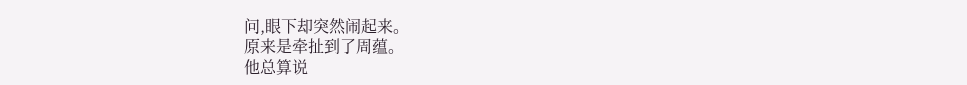问,眼下却突然闹起来。
原来是牵扯到了周蕴。
他总算说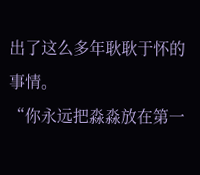出了这么多年耿耿于怀的事情。
“你永远把淼淼放在第一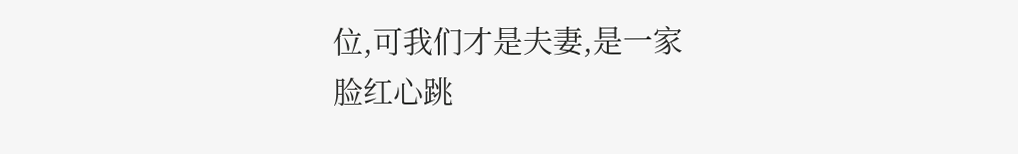位,可我们才是夫妻,是一家
脸红心跳